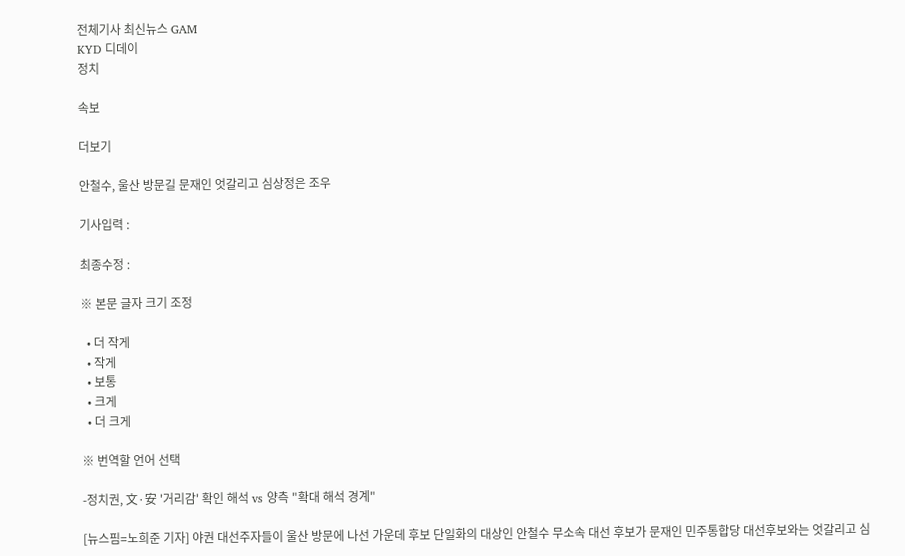전체기사 최신뉴스 GAM
KYD 디데이
정치

속보

더보기

안철수, 울산 방문길 문재인 엇갈리고 심상정은 조우

기사입력 :

최종수정 :

※ 본문 글자 크기 조정

  • 더 작게
  • 작게
  • 보통
  • 크게
  • 더 크게

※ 번역할 언어 선택

-정치권, 文·安 '거리감' 확인 해석 vs 양측 "확대 해석 경계"

[뉴스핌=노희준 기자] 야권 대선주자들이 울산 방문에 나선 가운데 후보 단일화의 대상인 안철수 무소속 대선 후보가 문재인 민주통합당 대선후보와는 엇갈리고 심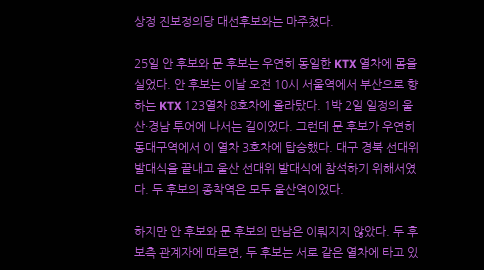상정 진보정의당 대선후보와는 마주쳤다.

25일 안 후보와 문 후보는 우연히 동일한 KTX 열차에 몸을 실었다. 안 후보는 이날 오전 10시 서울역에서 부산으로 향하는 KTX 123열차 8호차에 올라탔다. 1박 2일 일정의 울산·경남 투어에 나서는 길이었다. 그런데 문 후보가 우연히 동대구역에서 이 열차 3호차에 탑승했다. 대구 경북 선대위 발대식을 끝내고 울산 선대위 발대식에 참석하기 위해서였다. 두 후보의 종착역은 모두 울산역이었다.

하지만 안 후보와 문 후보의 만남은 이뤄지지 않았다. 두 후보측 관계자에 따르면, 두 후보는 서로 같은 열차에 타고 있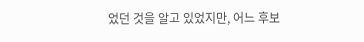었던 것을 알고 있었지만, 어느 후보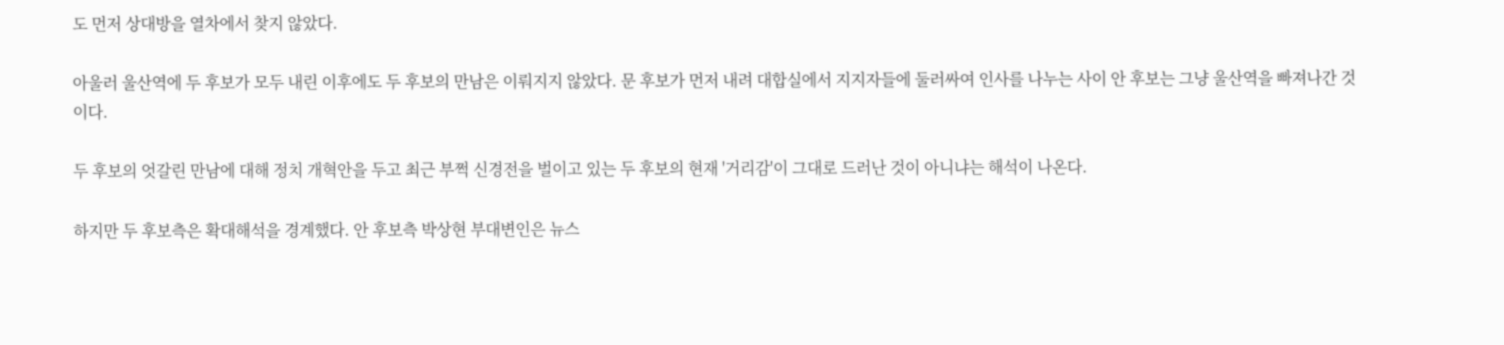도 먼저 상대방을 열차에서 찾지 않았다.

아울러 울산역에 두 후보가 모두 내린 이후에도 두 후보의 만남은 이뤄지지 않았다. 문 후보가 먼저 내려 대합실에서 지지자들에 둘러싸여 인사를 나누는 사이 안 후보는 그냥 울산역을 빠져나간 것이다.

두 후보의 엇갈린 만남에 대해 정치 개혁안을 두고 최근 부쩍 신경전을 벌이고 있는 두 후보의 현재 '거리감'이 그대로 드러난 것이 아니냐는 해석이 나온다.

하지만 두 후보측은 확대해석을 경계했다. 안 후보측 박상현 부대변인은 뉴스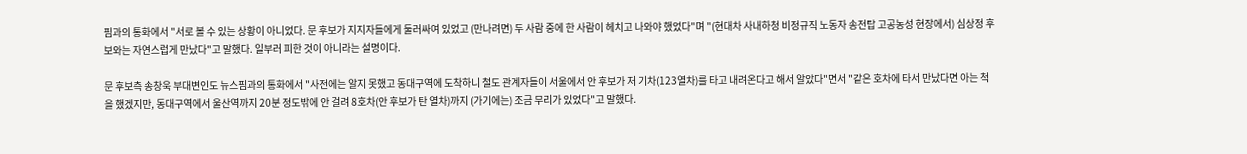핌과의 통화에서 "서로 볼 수 있는 상황이 아니었다. 문 후보가 지지자들에게 둘러싸여 있었고 (만나려면) 두 사람 중에 한 사람이 헤치고 나와야 했었다"며 "(현대차 사내하청 비정규직 노동자 송전탑 고공농성 현장에서) 심상정 후보와는 자연스럽게 만났다"고 말했다. 일부러 피한 것이 아니라는 설명이다.

문 후보측 송창욱 부대변인도 뉴스핌과의 통화에서 "사전에는 알지 못했고 동대구역에 도착하니 철도 관계자들이 서울에서 안 후보가 저 기차(123열차)를 타고 내려온다고 해서 알았다"면서 "같은 호차에 타서 만났다면 아는 척을 했겠지만, 동대구역에서 울산역까지 20분 정도밖에 안 걸려 8호차(안 후보가 탄 열차)까지 (가기에는) 조금 무리가 있었다"고 말했다.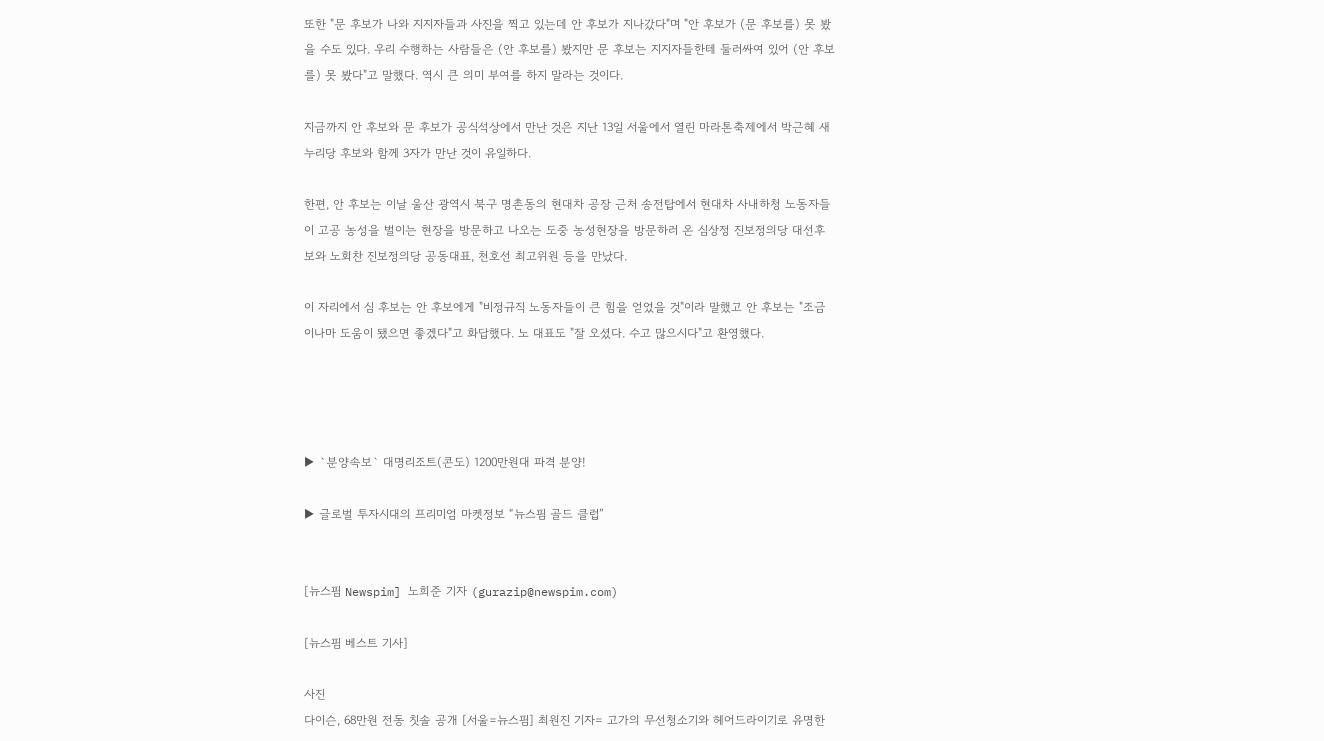또한 "문 후보가 나와 지지자들과 사진을 찍고 있는데 안 후보가 지나갔다"며 "안 후보가 (문 후보를) 못 봤을 수도 있다. 우리 수행하는 사람들은 (안 후보를) 봤지만 문 후보는 지지자들한테 둘러싸여 있어 (안 후보를) 못 봤다"고 말했다. 역시 큰 의미 부여를 하지 말라는 것이다.

지금까지 안 후보와 문 후보가 공식석상에서 만난 것은 지난 13일 서울에서 열린 마라톤축제에서 박근혜 새누리당 후보와 함께 3자가 만난 것이 유일하다.

한편, 안 후보는 이날 울산 광역시 북구 명촌동의 현대차 공장 근처 송전탑에서 현대차 사내하청 노동자들이 고공 농성을 벌이는 현장을 방문하고 나오는 도중 농성현장을 방문하러 온 심상정 진보정의당 대선후보와 노회찬 진보정의당 공동대표, 천호선 최고위원 등을 만났다.

이 자리에서 심 후보는 안 후보에게 "비정규직 노동자들이 큰 힘을 얻었을 것"이라 말했고 안 후보는 "조금이나마 도움이 됐으면 좋겠다"고 화답했다. 노 대표도 "잘 오셨다. 수고 많으시다"고 환영했다.




▶ `분양속보` 대명리조트(콘도) 1200만원대 파격 분양!

▶ 글로벌 투자시대의 프리미엄 마켓정보 “뉴스핌 골드 클럽”


[뉴스핌 Newspim] 노희준 기자 (gurazip@newspim.com)

[뉴스핌 베스트 기사]

사진
다이슨, 68만원 전동 칫솔 공개 [서울=뉴스핌] 최원진 기자= 고가의 무선청소기와 헤어드라이기로 유명한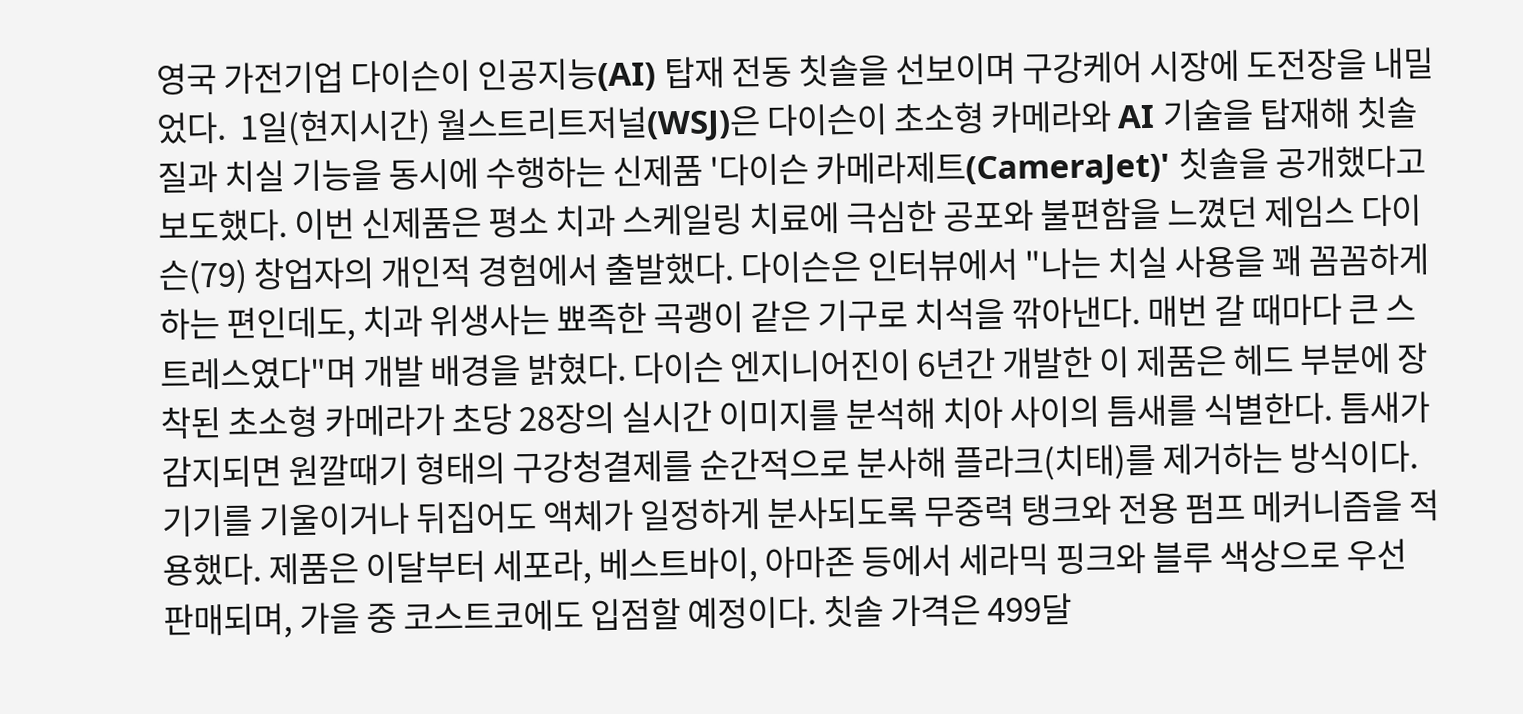영국 가전기업 다이슨이 인공지능(AI) 탑재 전동 칫솔을 선보이며 구강케어 시장에 도전장을 내밀었다.  1일(현지시간) 월스트리트저널(WSJ)은 다이슨이 초소형 카메라와 AI 기술을 탑재해 칫솔질과 치실 기능을 동시에 수행하는 신제품 '다이슨 카메라제트(CameraJet)' 칫솔을 공개했다고 보도했다. 이번 신제품은 평소 치과 스케일링 치료에 극심한 공포와 불편함을 느꼈던 제임스 다이슨(79) 창업자의 개인적 경험에서 출발했다. 다이슨은 인터뷰에서 "나는 치실 사용을 꽤 꼼꼼하게 하는 편인데도, 치과 위생사는 뾰족한 곡괭이 같은 기구로 치석을 깎아낸다. 매번 갈 때마다 큰 스트레스였다"며 개발 배경을 밝혔다. 다이슨 엔지니어진이 6년간 개발한 이 제품은 헤드 부분에 장착된 초소형 카메라가 초당 28장의 실시간 이미지를 분석해 치아 사이의 틈새를 식별한다. 틈새가 감지되면 원깔때기 형태의 구강청결제를 순간적으로 분사해 플라크(치태)를 제거하는 방식이다. 기기를 기울이거나 뒤집어도 액체가 일정하게 분사되도록 무중력 탱크와 전용 펌프 메커니즘을 적용했다. 제품은 이달부터 세포라, 베스트바이, 아마존 등에서 세라믹 핑크와 블루 색상으로 우선 판매되며, 가을 중 코스트코에도 입점할 예정이다. 칫솔 가격은 499달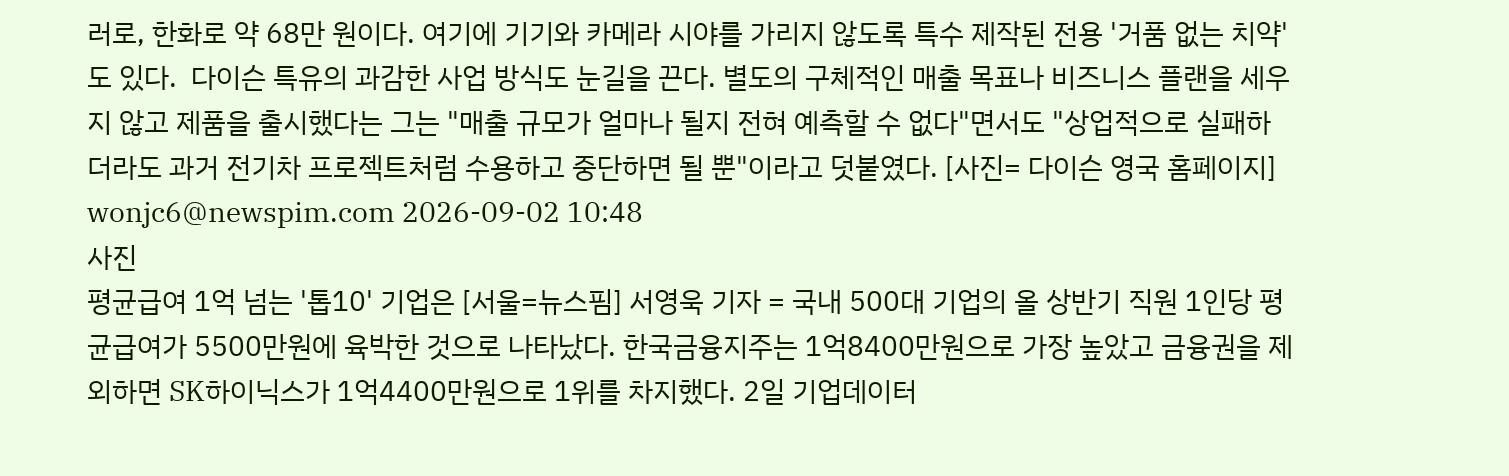러로, 한화로 약 68만 원이다. 여기에 기기와 카메라 시야를 가리지 않도록 특수 제작된 전용 '거품 없는 치약'도 있다.  다이슨 특유의 과감한 사업 방식도 눈길을 끈다. 별도의 구체적인 매출 목표나 비즈니스 플랜을 세우지 않고 제품을 출시했다는 그는 "매출 규모가 얼마나 될지 전혀 예측할 수 없다"면서도 "상업적으로 실패하더라도 과거 전기차 프로젝트처럼 수용하고 중단하면 될 뿐"이라고 덧붙였다. [사진= 다이슨 영국 홈페이지] wonjc6@newspim.com 2026-09-02 10:48
사진
평균급여 1억 넘는 '톱10' 기업은 [서울=뉴스핌] 서영욱 기자 = 국내 500대 기업의 올 상반기 직원 1인당 평균급여가 5500만원에 육박한 것으로 나타났다. 한국금융지주는 1억8400만원으로 가장 높았고 금융권을 제외하면 SK하이닉스가 1억4400만원으로 1위를 차지했다. 2일 기업데이터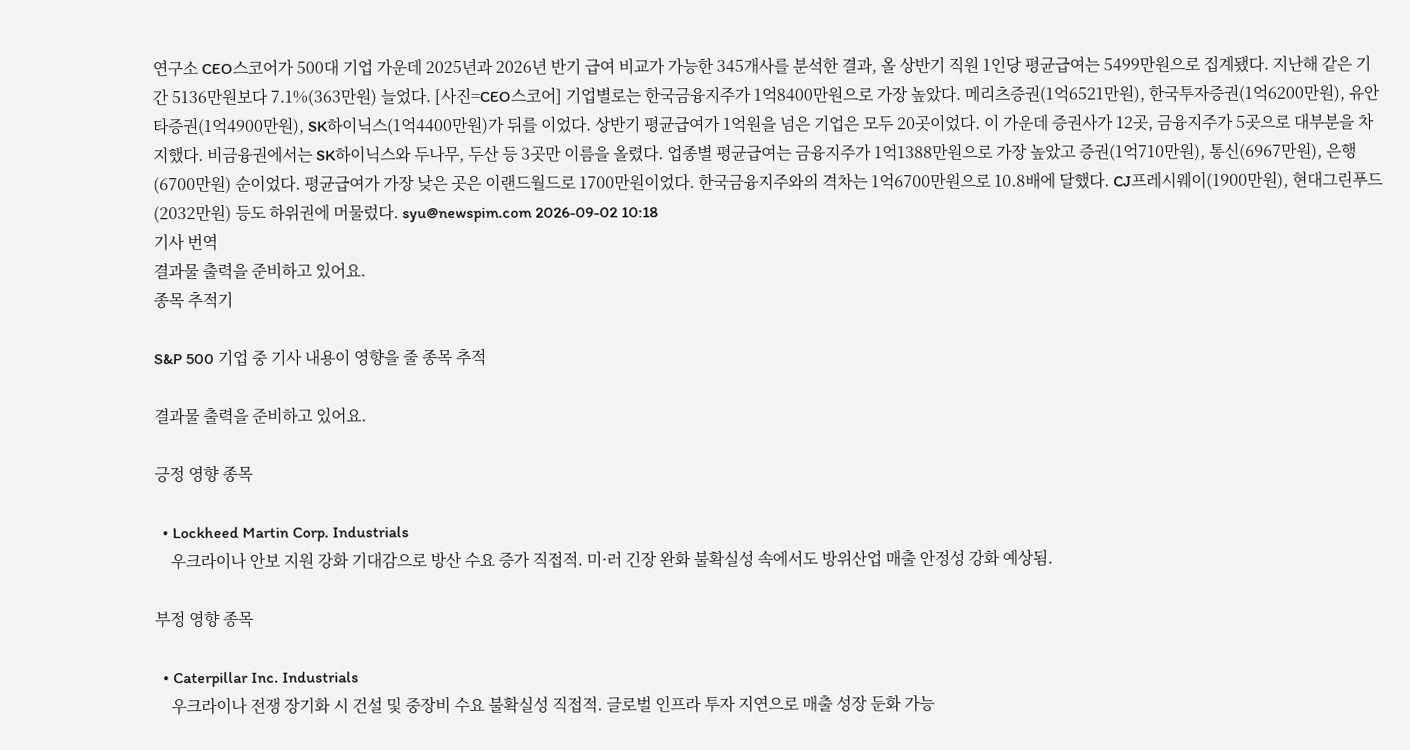연구소 CEO스코어가 500대 기업 가운데 2025년과 2026년 반기 급여 비교가 가능한 345개사를 분석한 결과, 올 상반기 직원 1인당 평균급여는 5499만원으로 집계됐다. 지난해 같은 기간 5136만원보다 7.1%(363만원) 늘었다. [사진=CEO스코어] 기업별로는 한국금융지주가 1억8400만원으로 가장 높았다. 메리츠증권(1억6521만원), 한국투자증권(1억6200만원), 유안타증권(1억4900만원), SK하이닉스(1억4400만원)가 뒤를 이었다. 상반기 평균급여가 1억원을 넘은 기업은 모두 20곳이었다. 이 가운데 증권사가 12곳, 금융지주가 5곳으로 대부분을 차지했다. 비금융권에서는 SK하이닉스와 두나무, 두산 등 3곳만 이름을 올렸다. 업종별 평균급여는 금융지주가 1억1388만원으로 가장 높았고 증권(1억710만원), 통신(6967만원), 은행(6700만원) 순이었다. 평균급여가 가장 낮은 곳은 이랜드월드로 1700만원이었다. 한국금융지주와의 격차는 1억6700만원으로 10.8배에 달했다. CJ프레시웨이(1900만원), 현대그린푸드(2032만원) 등도 하위권에 머물렀다. syu@newspim.com 2026-09-02 10:18
기사 번역
결과물 출력을 준비하고 있어요.
종목 추적기

S&P 500 기업 중 기사 내용이 영향을 줄 종목 추적

결과물 출력을 준비하고 있어요.

긍정 영향 종목

  • Lockheed Martin Corp. Industrials
    우크라이나 안보 지원 강화 기대감으로 방산 수요 증가 직접적. 미·러 긴장 완화 불확실성 속에서도 방위산업 매출 안정성 강화 예상됨.

부정 영향 종목

  • Caterpillar Inc. Industrials
    우크라이나 전쟁 장기화 시 건설 및 중장비 수요 불확실성 직접적. 글로벌 인프라 투자 지연으로 매출 성장 둔화 가능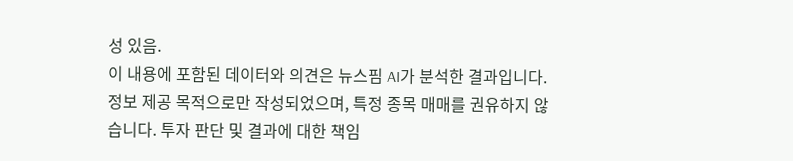성 있음.
이 내용에 포함된 데이터와 의견은 뉴스핌 AI가 분석한 결과입니다. 정보 제공 목적으로만 작성되었으며, 특정 종목 매매를 권유하지 않습니다. 투자 판단 및 결과에 대한 책임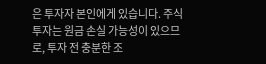은 투자자 본인에게 있습니다. 주식 투자는 원금 손실 가능성이 있으므로, 투자 전 충분한 조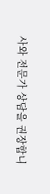사와 전문가 상담을 권장합니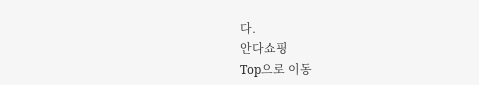다.
안다쇼핑
Top으로 이동